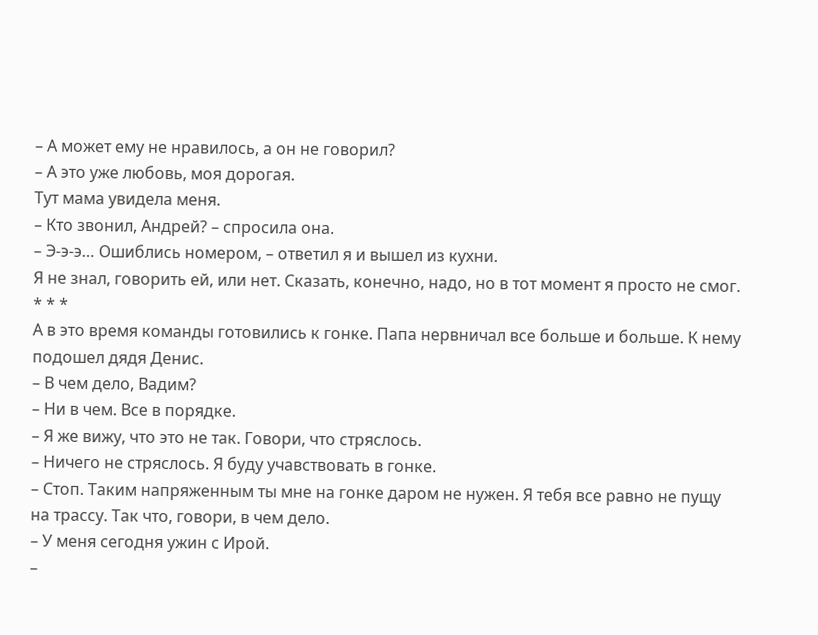– А может ему не нравилось, а он не говорил?
– А это уже любовь, моя дорогая.
Тут мама увидела меня.
– Кто звонил, Андрей? – спросила она.
– Э-э-э… Ошиблись номером, – ответил я и вышел из кухни.
Я не знал, говорить ей, или нет. Сказать, конечно, надо, но в тот момент я просто не смог.
* * *
А в это время команды готовились к гонке. Папа нервничал все больше и больше. К нему подошел дядя Денис.
– В чем дело, Вадим?
– Ни в чем. Все в порядке.
– Я же вижу, что это не так. Говори, что стряслось.
– Ничего не стряслось. Я буду учавствовать в гонке.
– Стоп. Таким напряженным ты мне на гонке даром не нужен. Я тебя все равно не пущу на трассу. Так что, говори, в чем дело.
– У меня сегодня ужин с Ирой.
–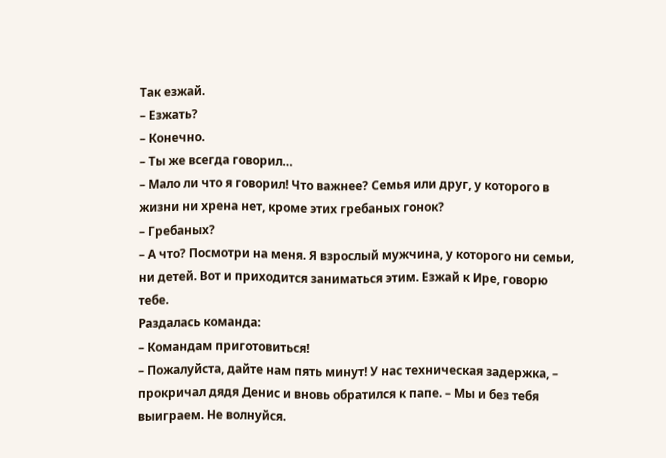Так езжай.
– Езжать?
– Конечно.
– Ты же всегда говорил…
– Мало ли что я говорил! Что важнее? Семья или друг, у которого в жизни ни хрена нет, кроме этих гребаных гонок?
– Гребаных?
– А что? Посмотри на меня. Я взрослый мужчина, у которого ни семьи, ни детей. Вот и приходится заниматься этим. Езжай к Ире, говорю тебе.
Раздалась команда:
– Командам приготовиться!
– Пожалуйста, дайте нам пять минут! У нас техническая задержка, – прокричал дядя Денис и вновь обратился к папе. – Мы и без тебя выиграем. Не волнуйся.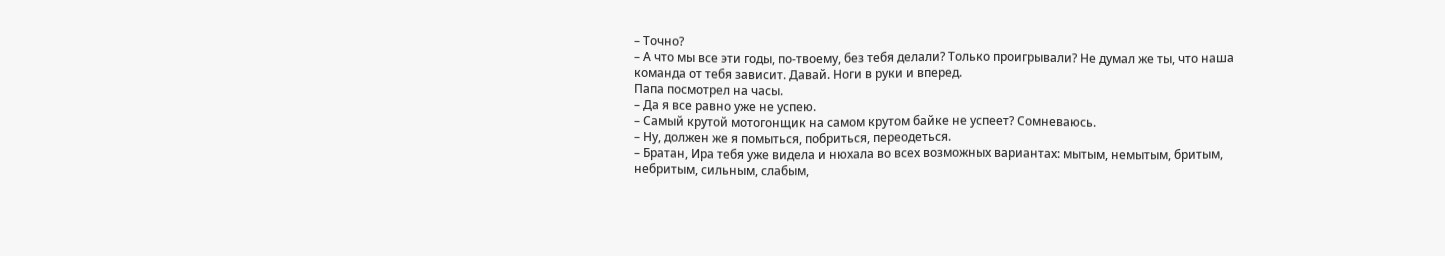– Точно?
– А что мы все эти годы, по-твоему, без тебя делали? Только проигрывали? Не думал же ты, что наша команда от тебя зависит. Давай. Ноги в руки и вперед.
Папа посмотрел на часы.
– Да я все равно уже не успею.
– Самый крутой мотогонщик на самом крутом байке не успеет? Сомневаюсь.
– Ну, должен же я помыться, побриться, переодеться.
– Братан, Ира тебя уже видела и нюхала во всех возможных вариантах: мытым, немытым, бритым, небритым, сильным, слабым,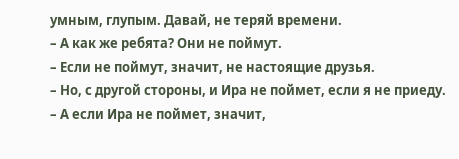умным, глупым. Давай, не теряй времени.
– А как же ребята? Они не поймут.
– Если не поймут, значит, не настоящие друзья.
– Но, с другой стороны, и Ира не поймет, если я не приеду.
– А если Ира не поймет, значит,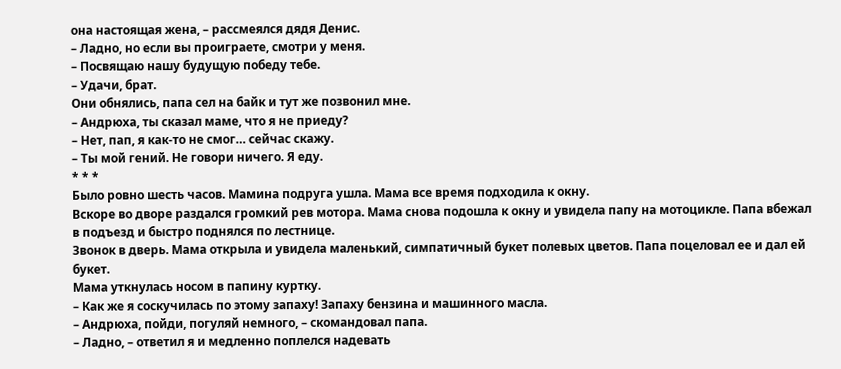она настоящая жена, – рассмеялся дядя Денис.
– Ладно, но если вы проиграете, смотри у меня.
– Посвящаю нашу будущую победу тебе.
– Удачи, брат.
Они обнялись, папа сел на байк и тут же позвонил мне.
– Андрюха, ты сказал маме, что я не приеду?
– Нет, пап, я как-то не смог… сейчас скажу.
– Ты мой гений. Не говори ничего. Я еду.
* * *
Было ровно шесть часов. Мамина подруга ушла. Мама все время подходила к окну.
Вскоре во дворе раздался громкий рев мотора. Мама снова подошла к окну и увидела папу на мотоцикле. Папа вбежал в подъезд и быстро поднялся по лестнице.
Звонок в дверь. Мама открыла и увидела маленький, симпатичный букет полевых цветов. Папа поцеловал ее и дал ей букет.
Мама уткнулась носом в папину куртку.
– Как же я соскучилась по этому запаху! Запаху бензина и машинного масла.
– Андрюха, пойди, погуляй немного, – скомандовал папа.
– Ладно, – ответил я и медленно поплелся надевать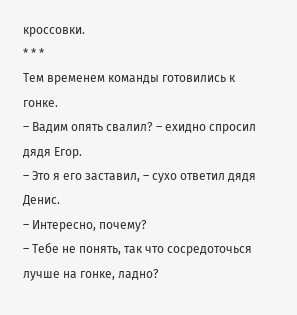кроссовки.
* * *
Тем временем команды готовились к гонке.
– Вадим опять свалил? – ехидно спросил дядя Егор.
– Это я его заставил, – сухо ответил дядя Денис.
– Интересно, почему?
– Тебе не понять, так что сосредоточься лучше на гонке, ладно?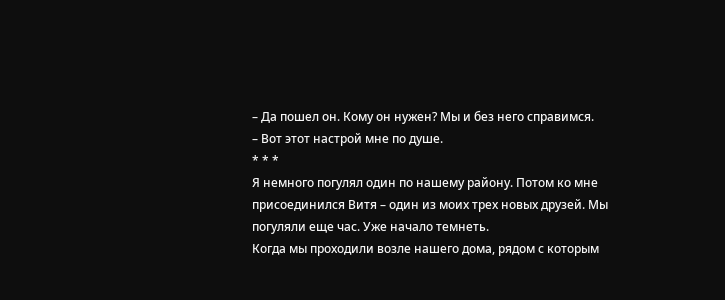– Да пошел он. Кому он нужен? Мы и без него справимся.
– Вот этот настрой мне по душе.
* * *
Я немного погулял один по нашему району. Потом ко мне присоединился Витя – один из моих трех новых друзей. Мы погуляли еще час. Уже начало темнеть.
Когда мы проходили возле нашего дома, рядом с которым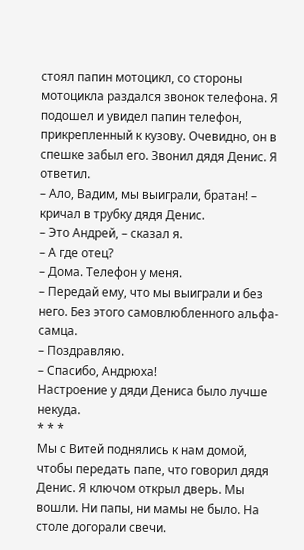стоял папин мотоцикл, со стороны мотоцикла раздался звонок телефона. Я подошел и увидел папин телефон, прикрепленный к кузову. Очевидно, он в спешке забыл его. Звонил дядя Денис. Я ответил.
– Ало, Вадим, мы выиграли, братан! – кричал в трубку дядя Денис.
– Это Андрей, – сказал я.
– А где отец?
– Дома. Телефон у меня.
– Передай ему, что мы выиграли и без него. Без этого самовлюбленного альфа-самца.
– Поздравляю.
– Спасибо, Андрюха!
Настроение у дяди Дениса было лучше некуда.
* * *
Мы с Витей поднялись к нам домой, чтобы передать папе, что говорил дядя Денис. Я ключом открыл дверь. Мы вошли. Ни папы, ни мамы не было. На столе догорали свечи.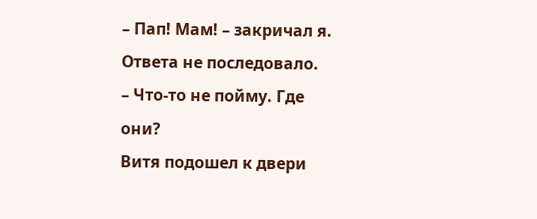– Пап! Мам! – закричал я.
Ответа не последовало.
– Что-то не пойму. Где они?
Витя подошел к двери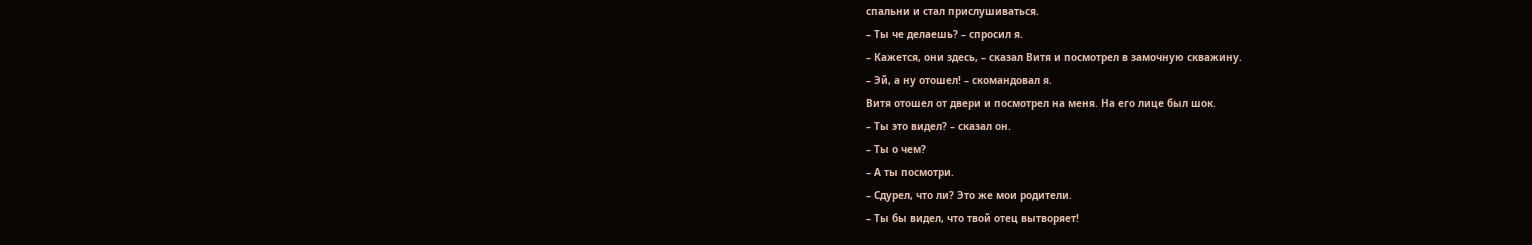спальни и стал прислушиваться.
– Ты че делаешь? – спросил я.
– Кажется, они здесь, – сказал Витя и посмотрел в замочную скважину.
– Эй, а ну отошел! – скомандовал я.
Витя отошел от двери и посмотрел на меня. На его лице был шок.
– Ты это видел? – сказал он.
– Ты о чем?
– А ты посмотри.
– Сдурел, что ли? Это же мои родители.
– Ты бы видел, что твой отец вытворяет!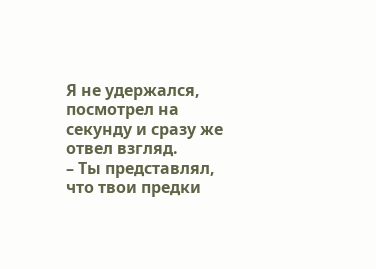Я не удержался, посмотрел на секунду и сразу же отвел взгляд.
– Ты представлял, что твои предки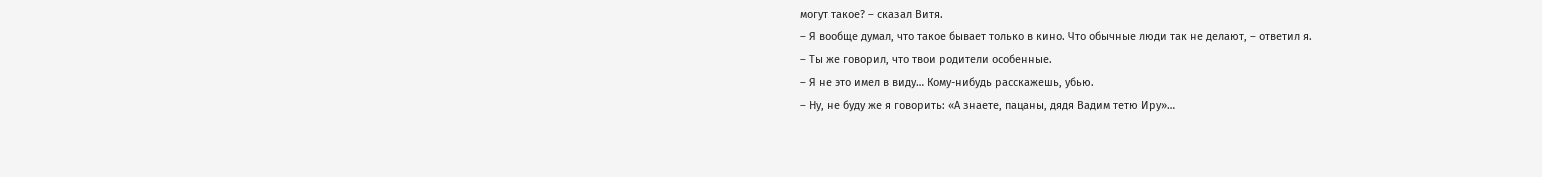могут такое? – сказал Витя.
– Я вообще думал, что такое бывает только в кино. Что обычные люди так не делают, – ответил я.
– Ты же говорил, что твои родители особенные.
– Я не это имел в виду… Кому-нибудь расскажешь, убью.
– Ну, не буду же я говорить: «А знаете, пацаны, дядя Вадим тетю Иру»…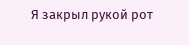Я закрыл рукой рот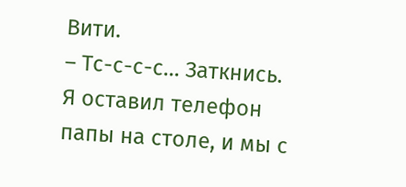Вити.
– Тс-с-с-с… Заткнись.
Я оставил телефон папы на столе, и мы с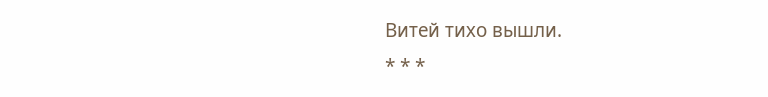Витей тихо вышли.
* * *